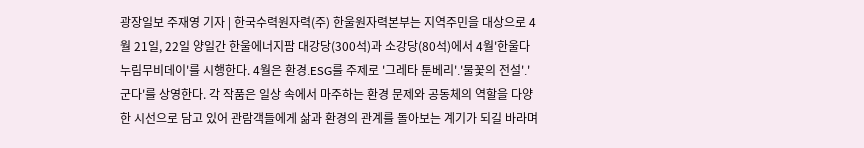광장일보 주재영 기자 | 한국수력원자력(주) 한울원자력본부는 지역주민을 대상으로 4월 21일, 22일 양일간 한울에너지팜 대강당(300석)과 소강당(80석)에서 4월'한울다누림무비데이'를 시행한다. 4월은 환경․ESG를 주제로 '그레타 툰베리'․'물꽃의 전설'․'군다'를 상영한다. 각 작품은 일상 속에서 마주하는 환경 문제와 공동체의 역할을 다양한 시선으로 담고 있어 관람객들에게 삶과 환경의 관계를 돌아보는 계기가 되길 바라며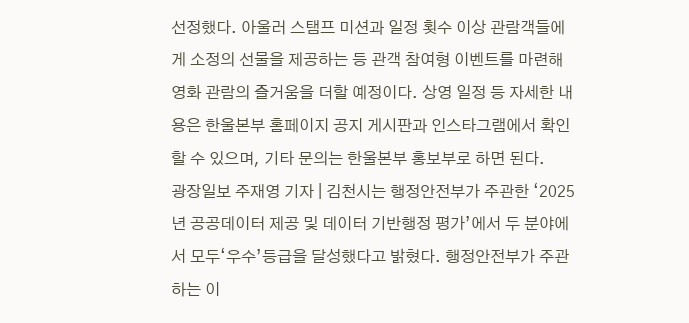선정했다. 아울러 스탬프 미션과 일정 횟수 이상 관람객들에게 소정의 선물을 제공하는 등 관객 참여형 이벤트를 마련해 영화 관람의 즐거움을 더할 예정이다. 상영 일정 등 자세한 내용은 한울본부 홈페이지 공지 게시판과 인스타그램에서 확인할 수 있으며, 기타 문의는 한울본부 홍보부로 하면 된다.
광장일보 주재영 기자 | 김천시는 행정안전부가 주관한 ‘2025년 공공데이터 제공 및 데이터 기반행정 평가’에서 두 분야에서 모두‘우수’등급을 달성했다고 밝혔다. 행정안전부가 주관하는 이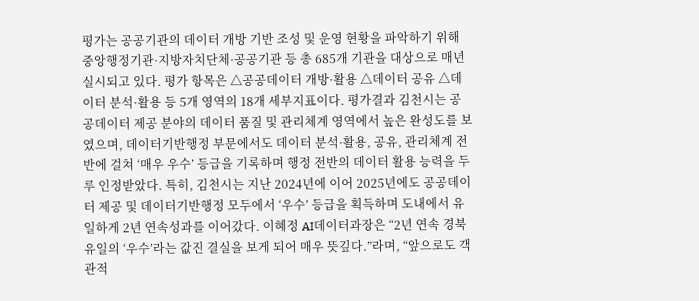평가는 공공기관의 데이터 개방 기반 조성 및 운영 현황을 파악하기 위해 중앙행정기관·지방자치단체·공공기관 등 총 685개 기관을 대상으로 매년 실시되고 있다. 평가 항목은 △공공데이터 개방·활용 △데이터 공유 △데이터 분석·활용 등 5개 영역의 18개 세부지표이다. 평가결과 김천시는 공공데이터 제공 분야의 데이터 품질 및 관리체계 영역에서 높은 완성도를 보였으며, 데이터기반행정 부문에서도 데이터 분석·활용, 공유, 관리체계 전반에 걸쳐 ‘매우 우수’ 등급을 기록하며 행정 전반의 데이터 활용 능력을 두루 인정받았다. 특히, 김천시는 지난 2024년에 이어 2025년에도 공공데이터 제공 및 데이터기반행정 모두에서 ‘우수’ 등급을 획득하며 도내에서 유일하게 2년 연속성과를 이어갔다. 이혜정 AI데이터과장은 “2년 연속 경북 유일의 ‘우수’라는 값진 결실을 보게 되어 매우 뜻깊다.”라며, “앞으로도 객관적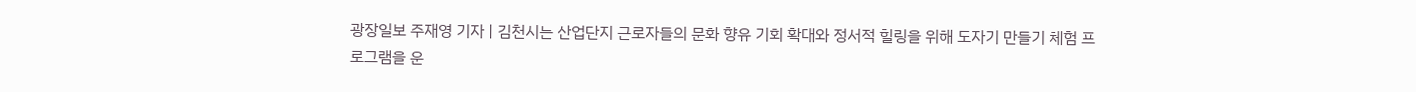광장일보 주재영 기자 | 김천시는 산업단지 근로자들의 문화 향유 기회 확대와 정서적 힐링을 위해 도자기 만들기 체험 프로그램을 운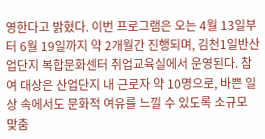영한다고 밝혔다. 이번 프로그램은 오는 4월 13일부터 6월 19일까지 약 2개월간 진행되며, 김천1일반산업단지 복합문화센터 취업교육실에서 운영된다. 참여 대상은 산업단지 내 근로자 약 10명으로, 바쁜 일상 속에서도 문화적 여유를 느낄 수 있도록 소규모 맞춤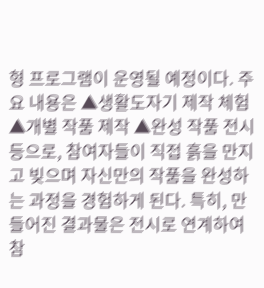형 프로그램이 운영될 예정이다. 주요 내용은 ▲생활도자기 제작 체험 ▲개별 작품 제작 ▲완성 작품 전시 등으로, 참여자들이 직접 흙을 만지고 빚으며 자신만의 작품을 완성하는 과정을 경험하게 된다. 특히, 만들어진 결과물은 전시로 연계하여 참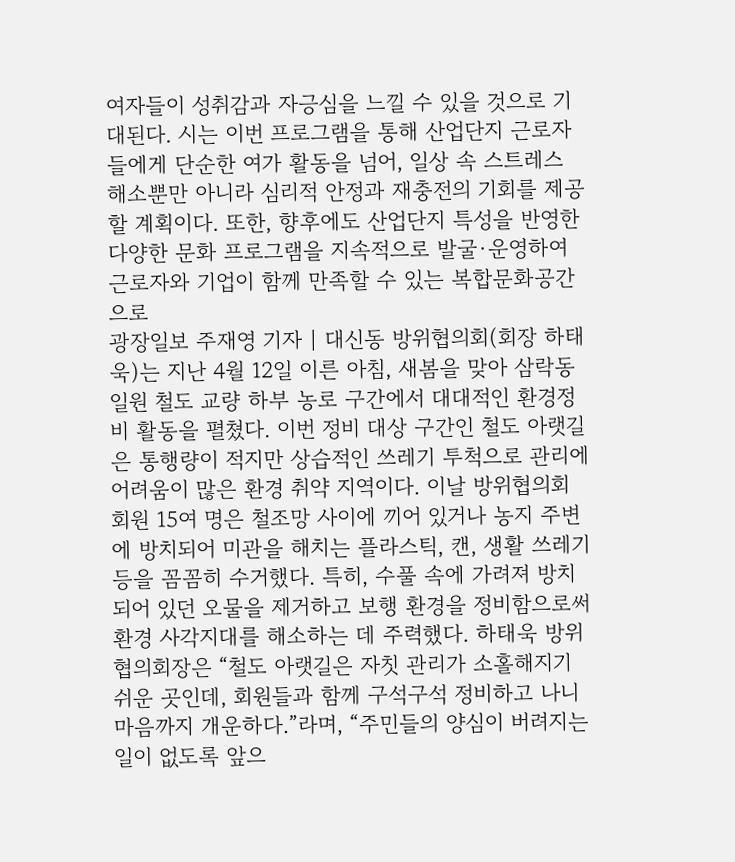여자들이 성취감과 자긍심을 느낄 수 있을 것으로 기대된다. 시는 이번 프로그램을 통해 산업단지 근로자들에게 단순한 여가 활동을 넘어, 일상 속 스트레스 해소뿐만 아니라 심리적 안정과 재충전의 기회를 제공할 계획이다. 또한, 향후에도 산업단지 특성을 반영한 다양한 문화 프로그램을 지속적으로 발굴·운영하여 근로자와 기업이 함께 만족할 수 있는 복합문화공간으로
광장일보 주재영 기자 | 대신동 방위협의회(회장 하태욱)는 지난 4월 12일 이른 아침, 새봄을 맞아 삼락동 일원 철도 교량 하부 농로 구간에서 대대적인 환경정비 활동을 펼쳤다. 이번 정비 대상 구간인 철도 아랫길은 통행량이 적지만 상습적인 쓰레기 투척으로 관리에 어려움이 많은 환경 취약 지역이다. 이날 방위협의회 회원 15여 명은 철조망 사이에 끼어 있거나 농지 주변에 방치되어 미관을 해치는 플라스틱, 캔, 생활 쓰레기 등을 꼼꼼히 수거했다. 특히, 수풀 속에 가려져 방치되어 있던 오물을 제거하고 보행 환경을 정비함으로써 환경 사각지대를 해소하는 데 주력했다. 하태욱 방위협의회장은 “철도 아랫길은 자칫 관리가 소홀해지기 쉬운 곳인데, 회원들과 함께 구석구석 정비하고 나니 마음까지 개운하다.”라며, “주민들의 양심이 버려지는 일이 없도록 앞으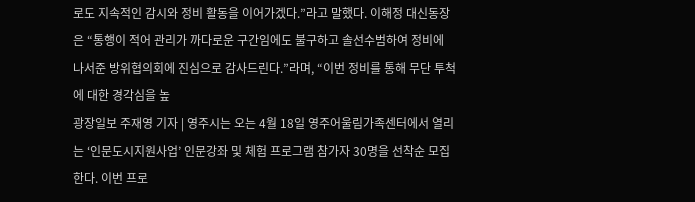로도 지속적인 감시와 정비 활동을 이어가겠다.”라고 말했다. 이해정 대신동장은 “통행이 적어 관리가 까다로운 구간임에도 불구하고 솔선수범하여 정비에 나서준 방위협의회에 진심으로 감사드린다.”라며, “이번 정비를 통해 무단 투척에 대한 경각심을 높
광장일보 주재영 기자 | 영주시는 오는 4월 18일 영주어울림가족센터에서 열리는 ‘인문도시지원사업’ 인문강좌 및 체험 프로그램 참가자 30명을 선착순 모집한다. 이번 프로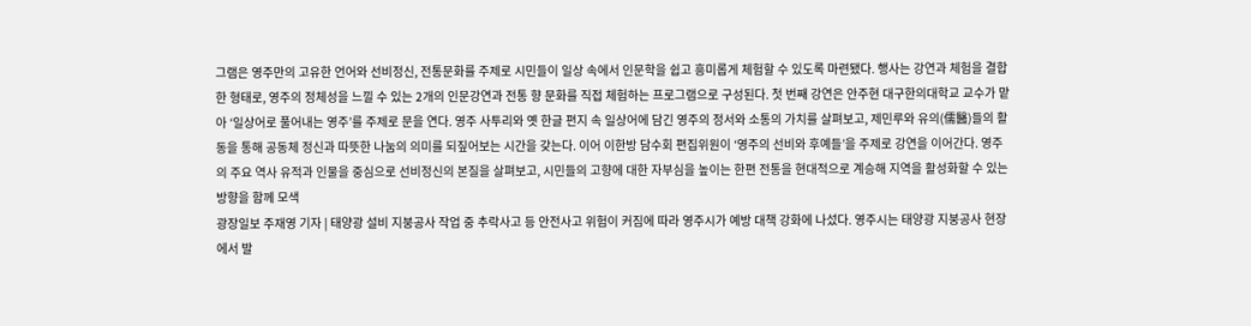그램은 영주만의 고유한 언어와 선비정신, 전통문화를 주제로 시민들이 일상 속에서 인문학을 쉽고 흥미롭게 체험할 수 있도록 마련됐다. 행사는 강연과 체험을 결합한 형태로, 영주의 정체성을 느낄 수 있는 2개의 인문강연과 전통 향 문화를 직접 체험하는 프로그램으로 구성된다. 첫 번째 강연은 안주현 대구한의대학교 교수가 맡아 ‘일상어로 풀어내는 영주’를 주제로 문을 연다. 영주 사투리와 옛 한글 편지 속 일상어에 담긴 영주의 정서와 소통의 가치를 살펴보고, 제민루와 유의(儒醫)들의 활동을 통해 공동체 정신과 따뜻한 나눔의 의미를 되짚어보는 시간을 갖는다. 이어 이한방 담수회 편집위원이 ‘영주의 선비와 후예들’을 주제로 강연을 이어간다. 영주의 주요 역사 유적과 인물을 중심으로 선비정신의 본질을 살펴보고, 시민들의 고향에 대한 자부심을 높이는 한편 전통을 현대적으로 계승해 지역을 활성화할 수 있는 방향을 함께 모색
광장일보 주재영 기자 | 태양광 설비 지붕공사 작업 중 추락사고 등 안전사고 위험이 커짐에 따라 영주시가 예방 대책 강화에 나섰다. 영주시는 태양광 지붕공사 현장에서 발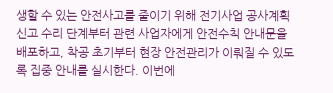생할 수 있는 안전사고를 줄이기 위해 전기사업 공사계획 신고 수리 단계부터 관련 사업자에게 안전수칙 안내문을 배포하고, 착공 초기부터 현장 안전관리가 이뤄질 수 있도록 집중 안내를 실시한다. 이번에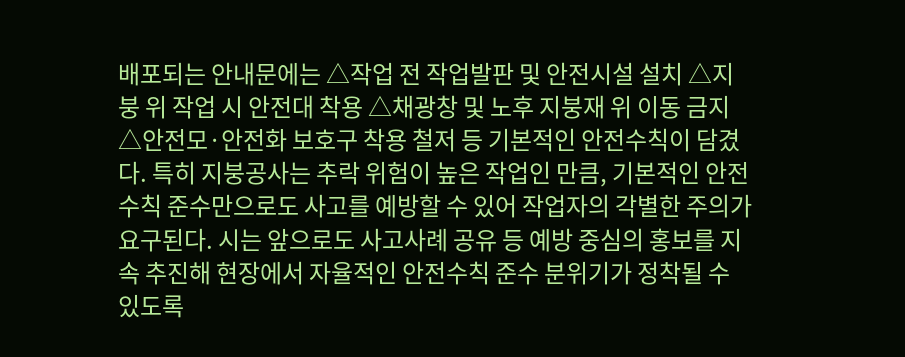배포되는 안내문에는 △작업 전 작업발판 및 안전시설 설치 △지붕 위 작업 시 안전대 착용 △채광창 및 노후 지붕재 위 이동 금지 △안전모·안전화 보호구 착용 철저 등 기본적인 안전수칙이 담겼다. 특히 지붕공사는 추락 위험이 높은 작업인 만큼, 기본적인 안전수칙 준수만으로도 사고를 예방할 수 있어 작업자의 각별한 주의가 요구된다. 시는 앞으로도 사고사례 공유 등 예방 중심의 홍보를 지속 추진해 현장에서 자율적인 안전수칙 준수 분위기가 정착될 수 있도록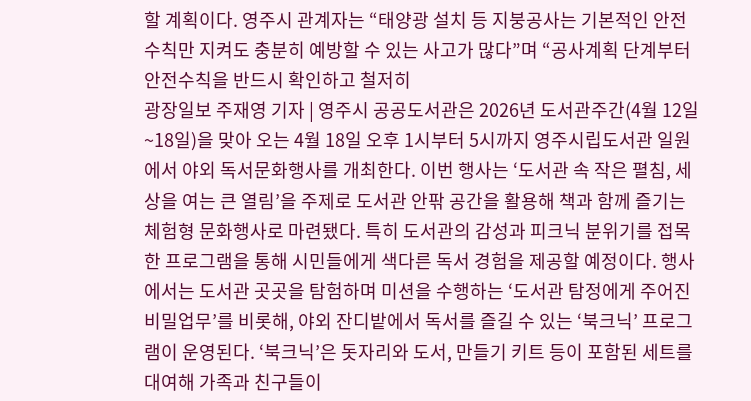할 계획이다. 영주시 관계자는 “태양광 설치 등 지붕공사는 기본적인 안전수칙만 지켜도 충분히 예방할 수 있는 사고가 많다”며 “공사계획 단계부터 안전수칙을 반드시 확인하고 철저히
광장일보 주재영 기자 | 영주시 공공도서관은 2026년 도서관주간(4월 12일~18일)을 맞아 오는 4월 18일 오후 1시부터 5시까지 영주시립도서관 일원에서 야외 독서문화행사를 개최한다. 이번 행사는 ‘도서관 속 작은 펼침, 세상을 여는 큰 열림’을 주제로 도서관 안팎 공간을 활용해 책과 함께 즐기는 체험형 문화행사로 마련됐다. 특히 도서관의 감성과 피크닉 분위기를 접목한 프로그램을 통해 시민들에게 색다른 독서 경험을 제공할 예정이다. 행사에서는 도서관 곳곳을 탐험하며 미션을 수행하는 ‘도서관 탐정에게 주어진 비밀업무’를 비롯해, 야외 잔디밭에서 독서를 즐길 수 있는 ‘북크닉’ 프로그램이 운영된다. ‘북크닉’은 돗자리와 도서, 만들기 키트 등이 포함된 세트를 대여해 가족과 친구들이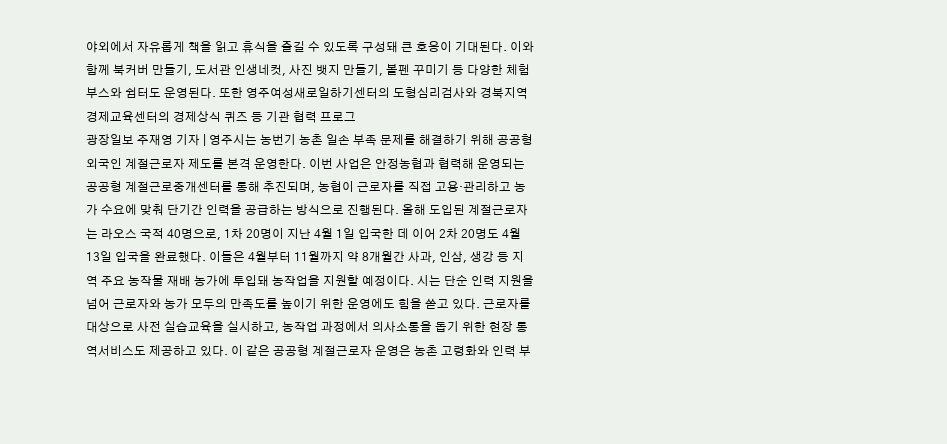야외에서 자유롭게 책을 읽고 휴식을 즐길 수 있도록 구성돼 큰 호응이 기대된다. 이와 함께 북커버 만들기, 도서관 인생네컷, 사진 뱃지 만들기, 볼펜 꾸미기 등 다양한 체험부스와 쉼터도 운영된다. 또한 영주여성새로일하기센터의 도형심리검사와 경북지역경제교육센터의 경제상식 퀴즈 등 기관 협력 프로그
광장일보 주재영 기자 | 영주시는 농번기 농촌 일손 부족 문제를 해결하기 위해 공공형 외국인 계절근로자 제도를 본격 운영한다. 이번 사업은 안정농협과 협력해 운영되는 공공형 계절근로중개센터를 통해 추진되며, 농협이 근로자를 직접 고용·관리하고 농가 수요에 맞춰 단기간 인력을 공급하는 방식으로 진행된다. 올해 도입된 계절근로자는 라오스 국적 40명으로, 1차 20명이 지난 4월 1일 입국한 데 이어 2차 20명도 4월 13일 입국을 완료했다. 이들은 4월부터 11월까지 약 8개월간 사과, 인삼, 생강 등 지역 주요 농작물 재배 농가에 투입돼 농작업을 지원할 예정이다. 시는 단순 인력 지원을 넘어 근로자와 농가 모두의 만족도를 높이기 위한 운영에도 힘을 쏟고 있다. 근로자를 대상으로 사전 실습교육을 실시하고, 농작업 과정에서 의사소통을 돕기 위한 현장 통역서비스도 제공하고 있다. 이 같은 공공형 계절근로자 운영은 농촌 고령화와 인력 부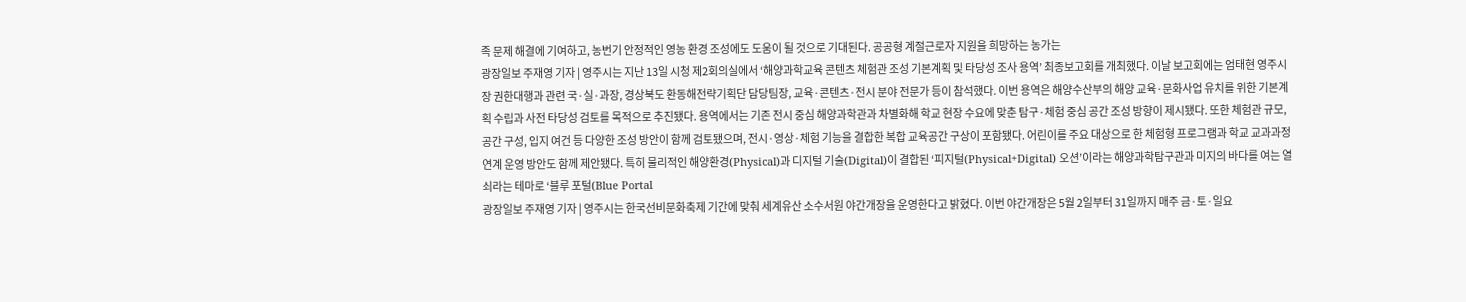족 문제 해결에 기여하고, 농번기 안정적인 영농 환경 조성에도 도움이 될 것으로 기대된다. 공공형 계절근로자 지원을 희망하는 농가는
광장일보 주재영 기자 | 영주시는 지난 13일 시청 제2회의실에서 ‘해양과학교육 콘텐츠 체험관 조성 기본계획 및 타당성 조사 용역’ 최종보고회를 개최했다. 이날 보고회에는 엄태현 영주시장 권한대행과 관련 국·실·과장, 경상북도 환동해전략기획단 담당팀장, 교육·콘텐츠·전시 분야 전문가 등이 참석했다. 이번 용역은 해양수산부의 해양 교육·문화사업 유치를 위한 기본계획 수립과 사전 타당성 검토를 목적으로 추진됐다. 용역에서는 기존 전시 중심 해양과학관과 차별화해 학교 현장 수요에 맞춘 탐구·체험 중심 공간 조성 방향이 제시됐다. 또한 체험관 규모, 공간 구성, 입지 여건 등 다양한 조성 방안이 함께 검토됐으며, 전시·영상·체험 기능을 결합한 복합 교육공간 구상이 포함됐다. 어린이를 주요 대상으로 한 체험형 프로그램과 학교 교과과정 연계 운영 방안도 함께 제안됐다. 특히 물리적인 해양환경(Physical)과 디지털 기술(Digital)이 결합된 ‘피지털(Physical+Digital) 오션’이라는 해양과학탐구관과 미지의 바다를 여는 열쇠라는 테마로 ‘블루 포털(Blue Portal
광장일보 주재영 기자 | 영주시는 한국선비문화축제 기간에 맞춰 세계유산 소수서원 야간개장을 운영한다고 밝혔다. 이번 야간개장은 5월 2일부터 31일까지 매주 금·토·일요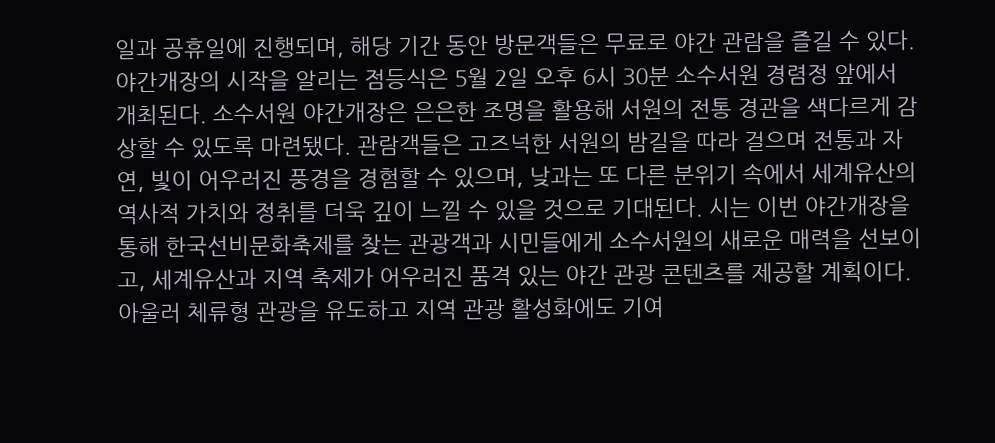일과 공휴일에 진행되며, 해당 기간 동안 방문객들은 무료로 야간 관람을 즐길 수 있다. 야간개장의 시작을 알리는 점등식은 5월 2일 오후 6시 30분 소수서원 경렴정 앞에서 개최된다. 소수서원 야간개장은 은은한 조명을 활용해 서원의 전통 경관을 색다르게 감상할 수 있도록 마련됐다. 관람객들은 고즈넉한 서원의 밤길을 따라 걸으며 전통과 자연, 빛이 어우러진 풍경을 경험할 수 있으며, 낮과는 또 다른 분위기 속에서 세계유산의 역사적 가치와 정취를 더욱 깊이 느낄 수 있을 것으로 기대된다. 시는 이번 야간개장을 통해 한국선비문화축제를 찾는 관광객과 시민들에게 소수서원의 새로운 매력을 선보이고, 세계유산과 지역 축제가 어우러진 품격 있는 야간 관광 콘텐츠를 제공할 계획이다. 아울러 체류형 관광을 유도하고 지역 관광 활성화에도 기여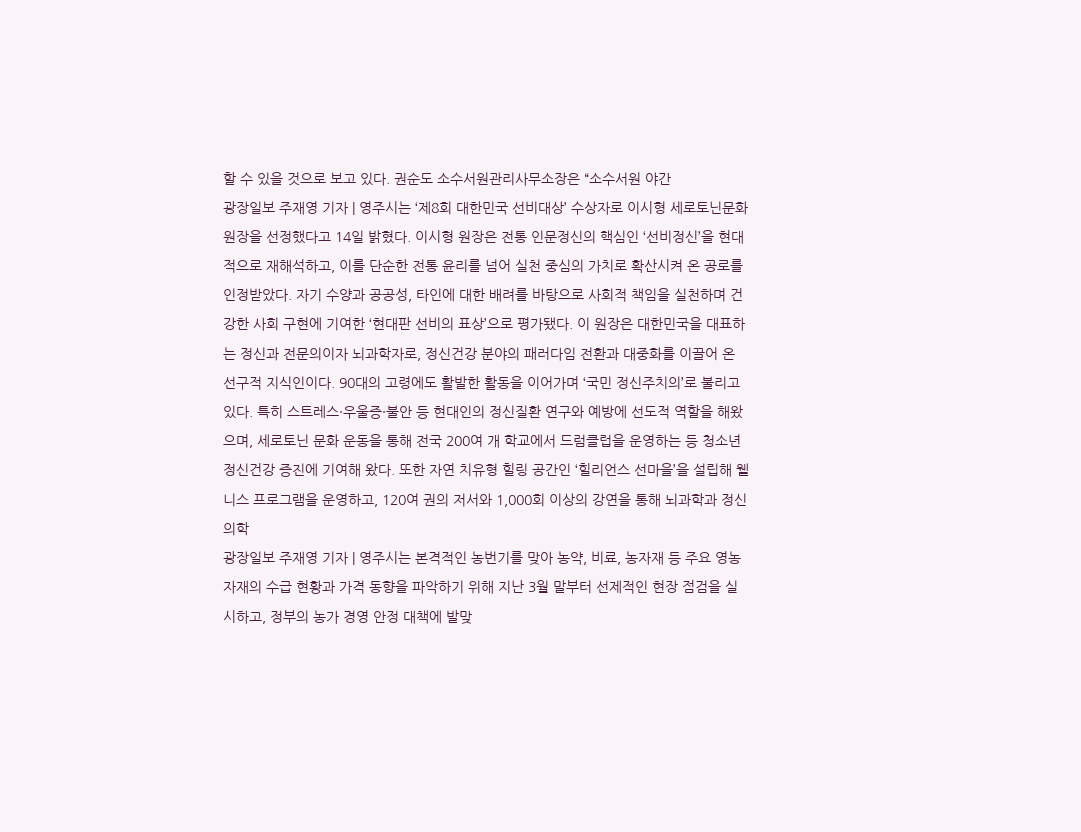할 수 있을 것으로 보고 있다. 권순도 소수서원관리사무소장은 “소수서원 야간
광장일보 주재영 기자 | 영주시는 ‘제8회 대한민국 선비대상’ 수상자로 이시형 세로토닌문화원장을 선정했다고 14일 밝혔다. 이시형 원장은 전통 인문정신의 핵심인 ‘선비정신’을 현대적으로 재해석하고, 이를 단순한 전통 윤리를 넘어 실천 중심의 가치로 확산시켜 온 공로를 인정받았다. 자기 수양과 공공성, 타인에 대한 배려를 바탕으로 사회적 책임을 실천하며 건강한 사회 구현에 기여한 ‘현대판 선비의 표상’으로 평가됐다. 이 원장은 대한민국을 대표하는 정신과 전문의이자 뇌과학자로, 정신건강 분야의 패러다임 전환과 대중화를 이끌어 온 선구적 지식인이다. 90대의 고령에도 활발한 활동을 이어가며 ‘국민 정신주치의’로 불리고 있다. 특히 스트레스·우울증·불안 등 현대인의 정신질환 연구와 예방에 선도적 역할을 해왔으며, 세로토닌 문화 운동을 통해 전국 200여 개 학교에서 드럼클럽을 운영하는 등 청소년 정신건강 증진에 기여해 왔다. 또한 자연 치유형 힐링 공간인 ‘힐리언스 선마을’을 설립해 웰니스 프로그램을 운영하고, 120여 권의 저서와 1,000회 이상의 강연을 통해 뇌과학과 정신의학
광장일보 주재영 기자 | 영주시는 본격적인 농번기를 맞아 농약, 비료, 농자재 등 주요 영농 자재의 수급 현황과 가격 동향을 파악하기 위해 지난 3월 말부터 선제적인 현장 점검을 실시하고, 정부의 농가 경영 안정 대책에 발맞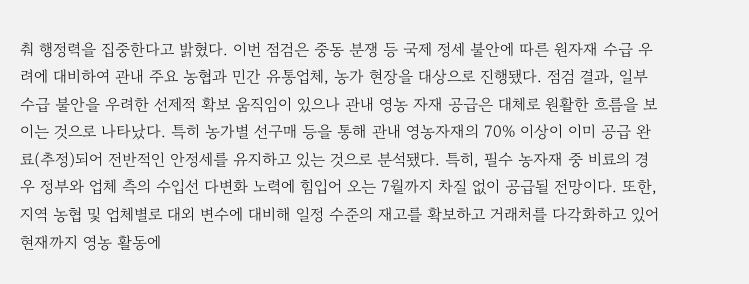춰 행정력을 집중한다고 밝혔다. 이번 점검은 중동 분쟁 등 국제 정세 불안에 따른 원자재 수급 우려에 대비하여 관내 주요 농협과 민간 유통업체, 농가 현장을 대상으로 진행됐다. 점검 결과, 일부 수급 불안을 우려한 선제적 확보 움직임이 있으나 관내 영농 자재 공급은 대체로 원활한 흐름을 보이는 것으로 나타났다. 특히 농가별 선구매 등을 통해 관내 영농자재의 70% 이상이 이미 공급 완료(추정)되어 전반적인 안정세를 유지하고 있는 것으로 분석됐다. 특히, 필수 농자재 중 비료의 경우 정부와 업체 측의 수입선 다변화 노력에 힘입어 오는 7월까지 차질 없이 공급될 전망이다. 또한, 지역 농협 및 업체별로 대외 변수에 대비해 일정 수준의 재고를 확보하고 거래처를 다각화하고 있어 현재까지 영농 활동에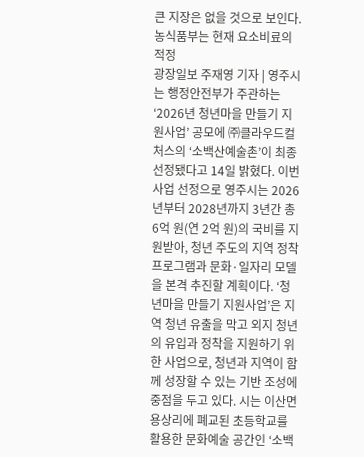큰 지장은 없을 것으로 보인다. 농식품부는 현재 요소비료의 적정
광장일보 주재영 기자 | 영주시는 행정안전부가 주관하는 ‘2026년 청년마을 만들기 지원사업’ 공모에 ㈜클라우드컬처스의 ‘소백산예술촌’이 최종 선정됐다고 14일 밝혔다. 이번 사업 선정으로 영주시는 2026년부터 2028년까지 3년간 총 6억 원(연 2억 원)의 국비를 지원받아, 청년 주도의 지역 정착 프로그램과 문화·일자리 모델을 본격 추진할 계획이다. ‘청년마을 만들기 지원사업’은 지역 청년 유출을 막고 외지 청년의 유입과 정착을 지원하기 위한 사업으로, 청년과 지역이 함께 성장할 수 있는 기반 조성에 중점을 두고 있다. 시는 이산면 용상리에 폐교된 초등학교를 활용한 문화예술 공간인 ‘소백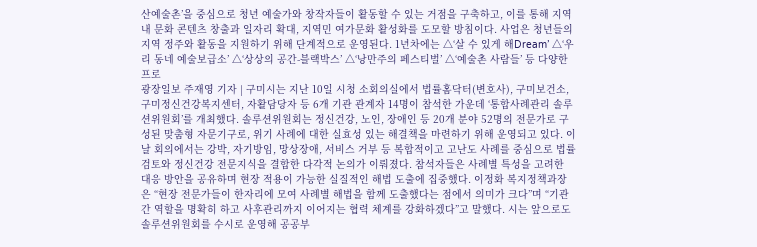산예술촌’을 중심으로 청년 예술가와 창작자들이 활동할 수 있는 거점을 구축하고, 이를 통해 지역 내 문화 콘텐츠 창출과 일자리 확대, 지역민 여가문화 활성화를 도모할 방침이다. 사업은 청년들의 지역 정주와 활동을 지원하기 위해 단계적으로 운영된다. 1년차에는 △‘살 수 있게 해Dream’ △‘우리 동네 예술보급소’ △‘상상의 공간-블랙박스’ △‘낭만주의 페스티벌’ △‘예술촌 사람들’ 등 다양한 프로
광장일보 주재영 기자 | 구미시는 지난 10일 시청 소회의실에서 법률홈닥터(변호사), 구미보건소, 구미정신건강복지센터, 자활담당자 등 6개 기관 관계자 14명이 참석한 가운데 ‘통합사례관리 솔루션위원회’를 개최했다. 솔루션위원회는 정신건강, 노인, 장애인 등 20개 분야 52명의 전문가로 구성된 맞춤형 자문기구로, 위기 사례에 대한 실효성 있는 해결책을 마련하기 위해 운영되고 있다. 이날 회의에서는 강박, 자기방임, 망상장애, 서비스 거부 등 복합적이고 고난도 사례를 중심으로 법률 검토와 정신건강 전문지식을 결합한 다각적 논의가 이뤄졌다. 참석자들은 사례별 특성을 고려한 대응 방안을 공유하며 현장 적용이 가능한 실질적인 해법 도출에 집중했다. 이정화 복지정책과장은 “현장 전문가들이 한자리에 모여 사례별 해법을 함께 도출했다는 점에서 의미가 크다”며 “기관 간 역할을 명확히 하고 사후관리까지 이어지는 협력 체계를 강화하겠다”고 말했다. 시는 앞으로도 솔루션위원회를 수시로 운영해 공공부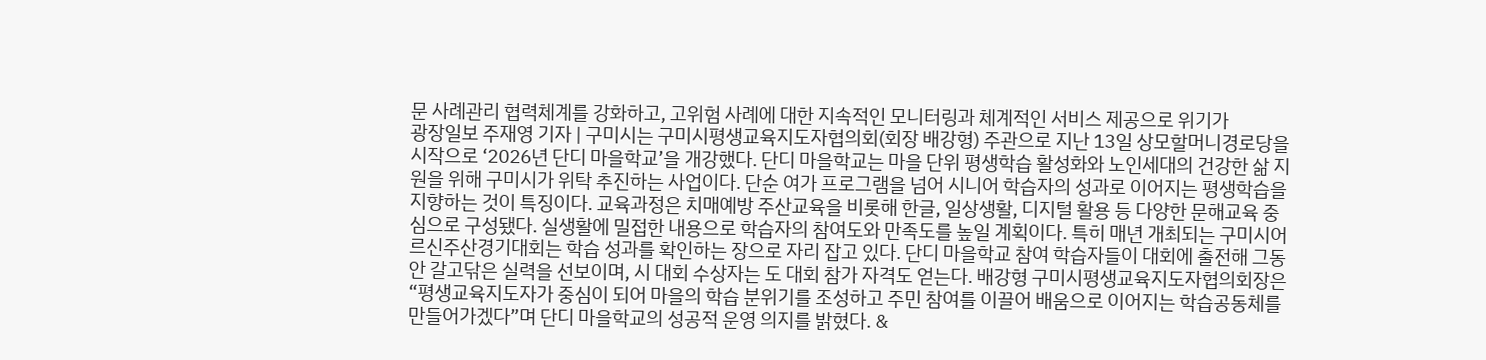문 사례관리 협력체계를 강화하고, 고위험 사례에 대한 지속적인 모니터링과 체계적인 서비스 제공으로 위기가
광장일보 주재영 기자 | 구미시는 구미시평생교육지도자협의회(회장 배강형) 주관으로 지난 13일 상모할머니경로당을 시작으로 ‘2026년 단디 마을학교’을 개강했다. 단디 마을학교는 마을 단위 평생학습 활성화와 노인세대의 건강한 삶 지원을 위해 구미시가 위탁 추진하는 사업이다. 단순 여가 프로그램을 넘어 시니어 학습자의 성과로 이어지는 평생학습을 지향하는 것이 특징이다. 교육과정은 치매예방 주산교육을 비롯해 한글, 일상생활, 디지털 활용 등 다양한 문해교육 중심으로 구성됐다. 실생활에 밀접한 내용으로 학습자의 참여도와 만족도를 높일 계획이다. 특히 매년 개최되는 구미시어르신주산경기대회는 학습 성과를 확인하는 장으로 자리 잡고 있다. 단디 마을학교 참여 학습자들이 대회에 출전해 그동안 갈고닦은 실력을 선보이며, 시 대회 수상자는 도 대회 참가 자격도 얻는다. 배강형 구미시평생교육지도자협의회장은 “평생교육지도자가 중심이 되어 마을의 학습 분위기를 조성하고 주민 참여를 이끌어 배움으로 이어지는 학습공동체를 만들어가겠다”며 단디 마을학교의 성공적 운영 의지를 밝혔다. &